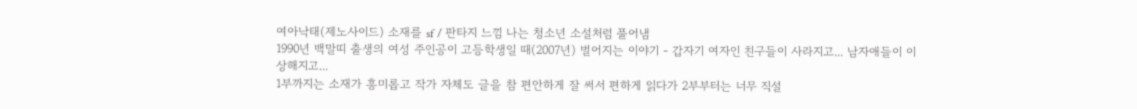여아낙태(제노사이드) 소재를 sf / 판타지 느낌 나는 청소년 소설처럼 풀어냄
1990년 백말띠 출생의 여성 주인공이 고등학생일 때(2007년) 벌어지는 이야기 - 갑자기 여자인 친구들이 사라지고... 남자애들이 이상해지고...
1부까지는 소재가 흥미롭고 작가 자체도 글을 참 편안하게 잘 써서 편하게 읽다가 2부부터는 너무 직설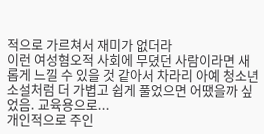적으로 가르쳐서 재미가 없더라
이런 여성혐오적 사회에 무뎠던 사람이라면 새롭게 느낄 수 있을 것 같아서 차라리 아예 청소년 소설처럼 더 가볍고 쉽게 풀었으면 어땠을까 싶었음. 교육용으로...
개인적으로 주인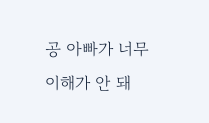공 아빠가 너무 이해가 안 돼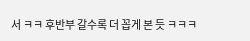서 ㅋㅋ 후반부 갈수록 더 꼽게 본 듯 ㅋㅋㅋ